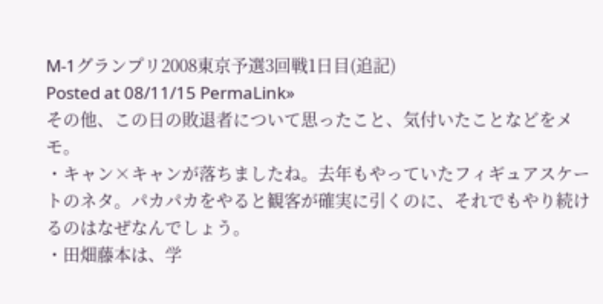M-1グランプリ2008東京予選3回戦1日目(追記)
Posted at 08/11/15 PermaLink»
その他、この日の敗退者について思ったこと、気付いたことなどをメモ。
・キャン×キャンが落ちましたね。去年もやっていたフィギュアスケートのネタ。パカパカをやると観客が確実に引くのに、それでもやり続けるのはなぜなんでしょう。
・田畑藤本は、学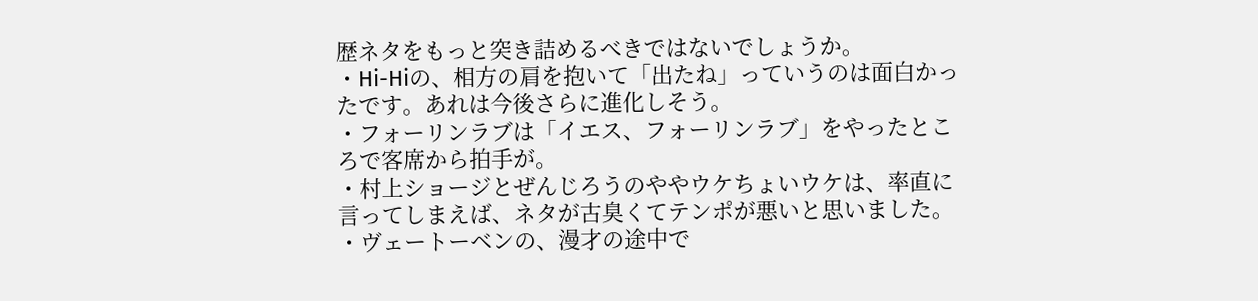歴ネタをもっと突き詰めるべきではないでしょうか。
・Hi-Hiの、相方の肩を抱いて「出たね」っていうのは面白かったです。あれは今後さらに進化しそう。
・フォーリンラブは「イエス、フォーリンラブ」をやったところで客席から拍手が。
・村上ショージとぜんじろうのややウケちょいウケは、率直に言ってしまえば、ネタが古臭くてテンポが悪いと思いました。
・ヴェートーベンの、漫才の途中で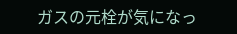ガスの元栓が気になっ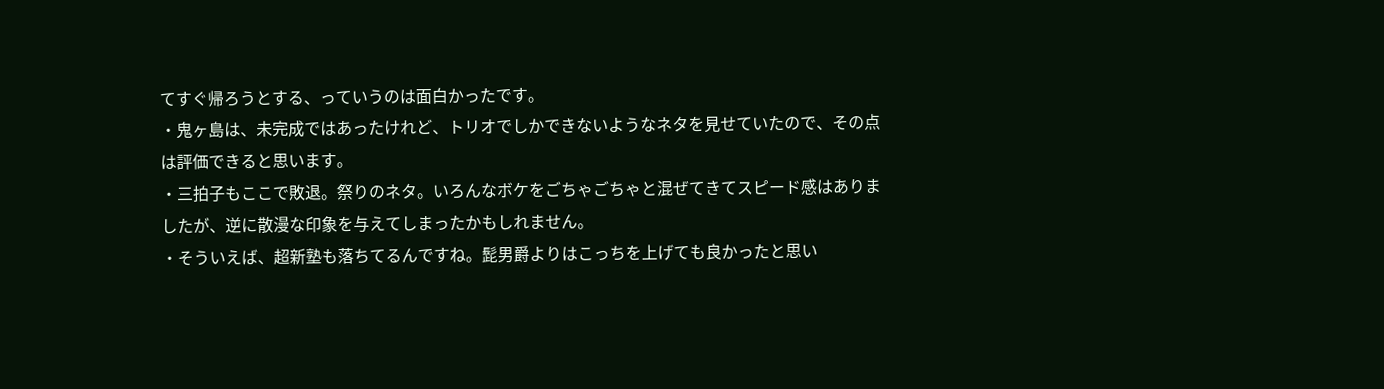てすぐ帰ろうとする、っていうのは面白かったです。
・鬼ヶ島は、未完成ではあったけれど、トリオでしかできないようなネタを見せていたので、その点は評価できると思います。
・三拍子もここで敗退。祭りのネタ。いろんなボケをごちゃごちゃと混ぜてきてスピード感はありましたが、逆に散漫な印象を与えてしまったかもしれません。
・そういえば、超新塾も落ちてるんですね。髭男爵よりはこっちを上げても良かったと思い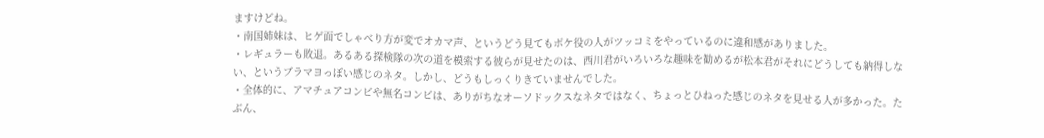ますけどね。
・南国姉妹は、ヒゲ面でしゃべり方が変でオカマ声、というどう見てもボケ役の人がツッコミをやっているのに違和感がありました。
・レギュラーも敗退。あるある探検隊の次の道を模索する彼らが見せたのは、西川君がいろいろな趣味を勧めるが松本君がそれにどうしても納得しない、というブラマヨっぽい感じのネタ。しかし、どうもしっくりきていませんでした。
・全体的に、アマチュアコンビや無名コンビは、ありがちなオーソドックスなネタではなく、ちょっとひねった感じのネタを見せる人が多かった。たぶん、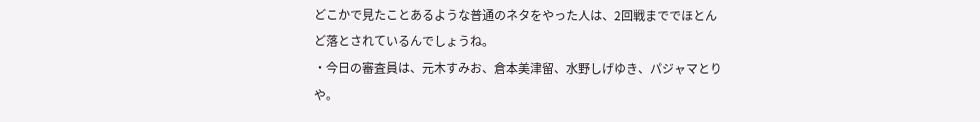どこかで見たことあるような普通のネタをやった人は、2回戦まででほとんど落とされているんでしょうね。
・今日の審査員は、元木すみお、倉本美津留、水野しげゆき、パジャマとりや。